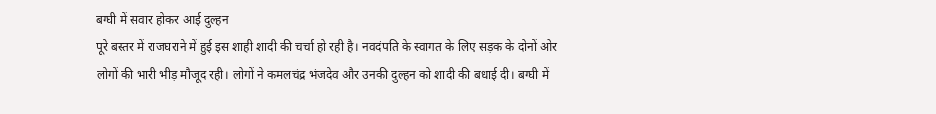बग्घी में सवार होकर आई दुल्हन
पूरे बस्तर में राजघराने में हुई इस शाही शादी की चर्चा हो रही है। नवदंपति के स्वागत के लिए सड़क के दोनों ओर लोगों की भारी भीड़ मौजूद रही। लोगों ने कमलचंद्र भंजदेव और उनकी दुल्हन को शादी की बधाई दी। बग्घी में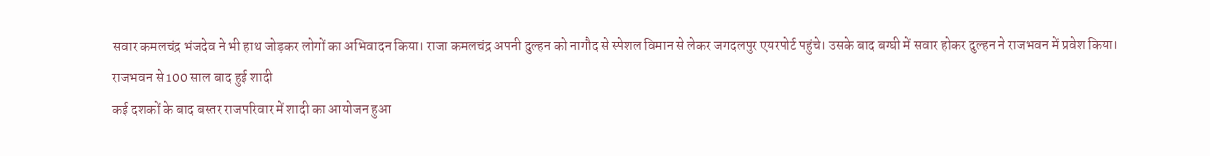सवार कमलचंद्र भंजदेव ने भी हाथ जोड़कर लोगों का अभिवादन किया। राजा कमलचंद्र अपनी दुल्हन को नागौद से स्पेशल विमान से लेकर जगदलपुर एयरपोर्ट पहुंचे। उसके बाद बग्घी में सवार होकर दुल्हन ने राजभवन में प्रवेश किया।
राजभवन से 100 साल बाद हुई शादी
कई दशकों के बाद बस्तर राजपरिवार में शादी का आयोजन हुआ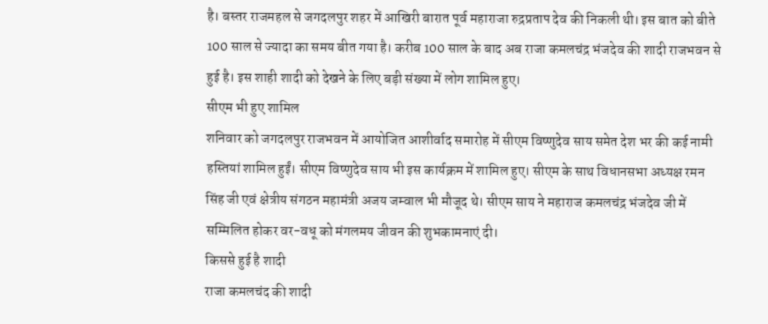है। बस्तर राजमहल से जगदलपुर शहर में आखिरी बारात पूर्व महाराजा रुद्रप्रताप देव की निकली थी। इस बात को बीते 100 साल से ज्यादा का समय बीत गया है। करीब 100 साल के बाद अब राजा कमलचंद्र भंजदेव की शादी राजभवन से हुई है। इस शाही शादी को देखने के लिए बड़ी संख्या में लोग शामिल हुए।
सीएम भी हुए शामिल
शनिवार को जगदलपुर राजभवन में आयोजित आशीर्वाद समारोह में सीएम विष्णुदेव साय समेत देश भर की कई नामी हस्तियां शामिल हुईं। सीएम विष्णुदेव साय भी इस कार्यक्रम में शामिल हुए। सीएम के साथ विधानसभा अध्यक्ष रमन सिंह जी एवं क्षेत्रीय संगठन महामंत्री अजय जम्वाल भी मौजूद थे। सीएम साय ने महाराज कमलचंद्र भंजदेव जी में सम्मिलित होकर वर-वधू को मंगलमय जीवन की शुभकामनाएं दी।
किससे हुई है शादी
राजा कमलचंद की शादी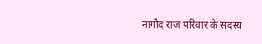नागौद राज परिवार के सदस्य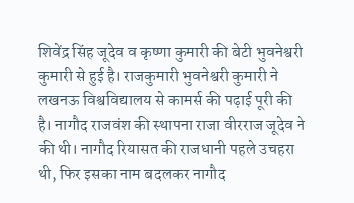शिवेंद्र सिंह जूदेव व कृष्णा कुमारी की बेटी भुवनेश्वरी कुमारी से हुई है। राजकुमारी भुवनेश्वरी कुमारी ने लखनऊ विश्वविद्यालय से कामर्स की पढ़ाई पूरी की है। नागौद राजवंश की स्थापना राजा वीरराज जूदेव ने की थी। नागौद रियासत की राजधानी पहले उचहरा थी, फिर इसका नाम बदलकर नागौद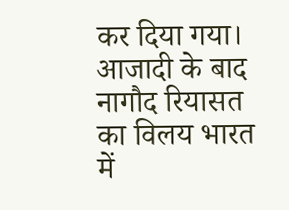कर दिया गया। आजादी के बाद नागौद रियासत का विलय भारत में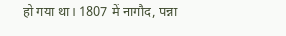हो गया था। 1807 में नागौद, पन्ना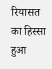रियासत का हिस्सा हुआ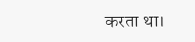करता था।